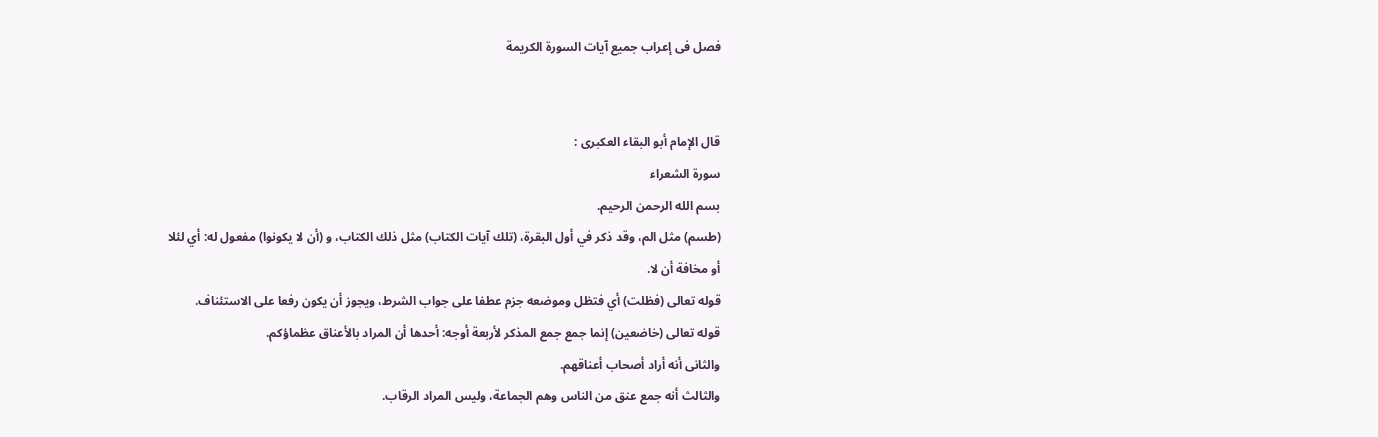فصل فى إعراب جميع آيات السورة الكريمة


قال الإمام أبو البقاء العكبرى :
سورة الشعراء
بسم الله الرحمن الرحيم.
(طسم) مثل الم، وقد ذكر في أول البقرة، (تلك آيات الكتاب) مثل ذلك الكتاب، و (أن لا يكونوا) مفعول له: أي لئلا أو مخافة أن لا.
قوله تعالى (فظلت) أي فتظل وموضعه جزم عطفا على جواب الشرط، ويجوز أن يكون رفعا على الاستئناف.
قوله تعالى (خاضعين) إنما جمع جمع المذكر لأربعة أوجه: أحدها أن المراد بالأعناق عظماؤكم.
والثانى أنه أراد أصحاب أعناقهم.
والثالث أنه جمع عنق من الناس وهم الجماعة، وليس المراد الرقاب.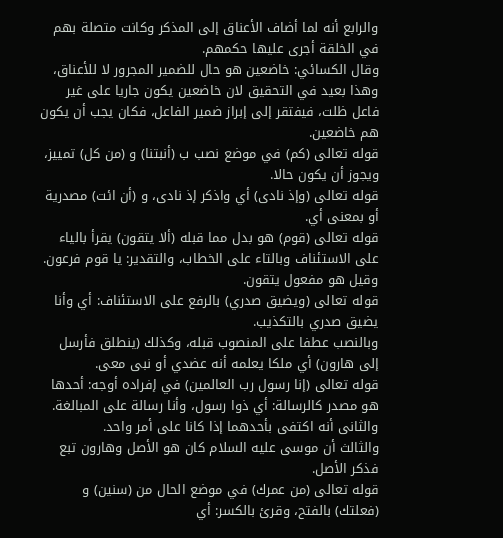والرابع أنه لما أضاف الأعناق إلى المذكر وكانت متصلة بهم في الخلقة أجرى عليها حكمهم.
وقال الكسائي: خاضعين هو حال للضمير المجرور لا للأعناق، وهذا بعيد في التحقيق لان خاضعين يكون جاريا على غير فاعل ظلت، فيفتقر إلى إبراز ضمير الفاعل، فكان يجب أن يكون هم خاضعين.
قوله تعالى (كم) في موضع نصب ب (أنبتنا) و (من كل) تمييز، ويجوز أن يكون حالا.
قوله تعالى (وإذ نادى) أي واذكر إذ نادى، و (أن ائت) مصدرية أو بمعنى أي.
قوله تعالى (قوم) هو بدل مما قبله (ألا يتقون) يقرأ بالياء على الاستئناف وبالتاء على الخطاب، والتقدير: يا قوم فرعون.
وقيل هو مفعول يتقون.
قوله تعالى (ويضيق صدري) بالرفع على الاستئناف: أي وأنا يضيق صدري بالتكذيب.
وبالنصب عطفا على المنصوب قبله، وكذلك (ينطلق فأرسل إلى هارون) أي ملكا يعلمه أنه عضدي أو نبى معى.
قوله تعالى (إنا رسول رب العالمين) في إفراده أوجه: أحدها هو مصدر كالرسالة: أي ذوا رسول، وأنا رسالة على المبالغة.
والثانى أنه اكتفى بأحدهما إذا كانا على أمر واحد.
والثالث أن موسى عليه السلام كان هو الأصل وهارون تبع فذكر الأصل.
قوله تعالى (من عمرك) في موضع الحال من (سنين) و (فعلتك) بالفتح، وقرئ بالكسر: أي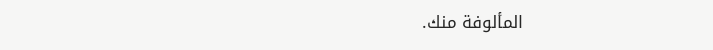المألوفة منك.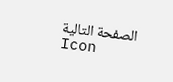الصفحة التالية
Icon